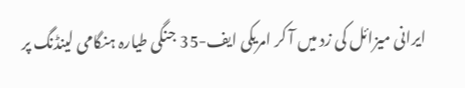ایرانی میزائل کی زد میں آ کر امریکی ایف-35 جنگی طیارہ ہنگامی لینڈنگ پر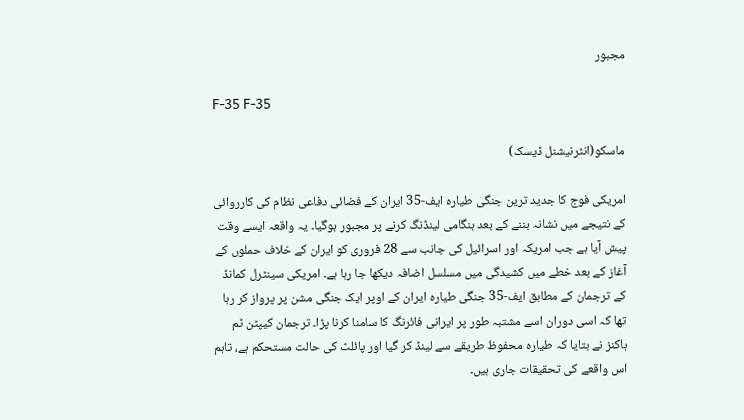مجبور

F-35 F-35

ماسکو(انٹرنیشنل ڈیسک)

امریکی فوج کا جدید ترین جنگی طیارہ ایف-35 ایران کے فضائی دفاعی نظام کی کارروائی کے نتیجے میں نشانہ بننے کے بعد ہنگامی لینڈنگ کرنے پر مجبور ہوگیا۔ یہ واقعہ ایسے وقت پیش آیا ہے جب امریکہ اور اسرائیل کی جانب سے 28 فروری کو ایران کے خلاف حملوں کے آغاز کے بعد خطے میں کشیدگی میں مسلسل اضافہ دیکھا جا رہا ہے۔ امریکی سینٹرل کمانڈ کے ترجمان کے مطابق ایف-35 جنگی طیارہ ایران کے اوپر ایک جنگی مشن پر پرواز کر رہا تھا کہ اسی دوران اسے مشتبہ طور پر ایرانی فائرنگ کا سامنا کرنا پڑا۔ ترجمان کیپٹن ٹم ہاکنز نے بتایا کہ طیارہ محفوظ طریقے سے لینڈ کر گیا اور پائلٹ کی حالت مستحکم ہے، تاہم اس واقعے کی تحقیقات جاری ہیں۔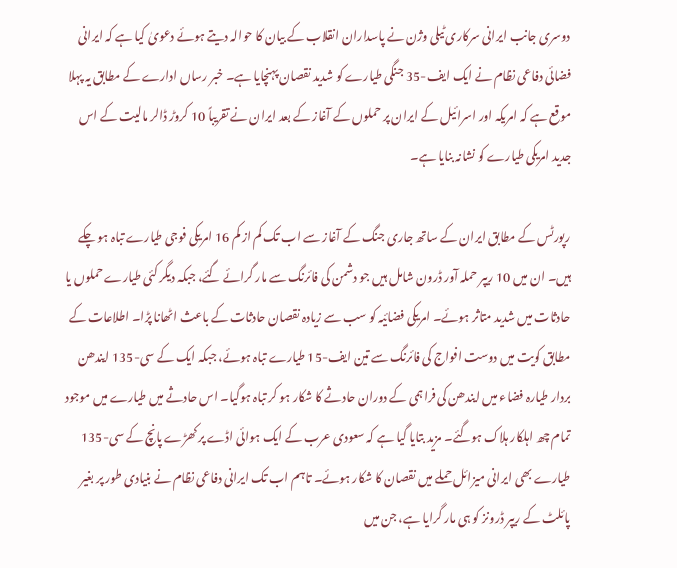دوسری جانب ایرانی سرکاری ٹیلی وژن نے پاسداران انقلاب کے بیان کا حوالہ دیتے ہوئے دعویٰ کیا ہے کہ ایرانی فضائی دفاعی نظام نے ایک ایف-35 جنگی طیارے کو شدید نقصان پہنچایا ہے۔ خبر رساں ادارے کے مطابق یہ پہلا موقع ہے کہ امریکہ اور اسرائیل کے ایران پر حملوں کے آغاز کے بعد ایران نے تقریباً 10 کروڑ ڈالر مالیت کے اس جدید امریکی طیارے کو نشانہ بنایا ہے۔

رپورٹس کے مطابق ایران کے ساتھ جاری جنگ کے آغاز سے اب تک کم از کم 16 امریکی فوجی طیارے تباہ ہو چکے ہیں۔ ان میں 10 ریپر حملہ آور ڈرون شامل ہیں جو دشمن کی فائرنگ سے مار گرائے گئے، جبکہ دیگر کئی طیارے حملوں یا حادثات میں شدید متاثر ہوئے۔ امریکی فضائیہ کو سب سے زیادہ نقصان حادثات کے باعث اٹھانا پڑا۔ اطلاعات کے مطابق کویت میں دوست افواج کی فائرنگ سے تین ایف-15 طیارے تباہ ہوئے، جبکہ ایک کے سی-135 ایندھن بردار طیارہ فضاء میں ایندھن کی فراہمی کے دوران حادثے کا شکار ہو کر تباہ ہوگیا۔ اس حادثے میں طیارے میں موجود تمام چھ اہلکار ہلاک ہوگئے۔ مزید بتایا گیا ہے کہ سعودی عرب کے ایک ہوائی اڈے پر کھڑے پانچ کے سی-135 طیارے بھی ایرانی میزائل حملے میں نقصان کا شکار ہوئے۔ تاہم اب تک ایرانی دفاعی نظام نے بنیادی طور پر بغیر پائلٹ کے ریپر ڈرونز کو ہی مار گرایا ہے، جن میں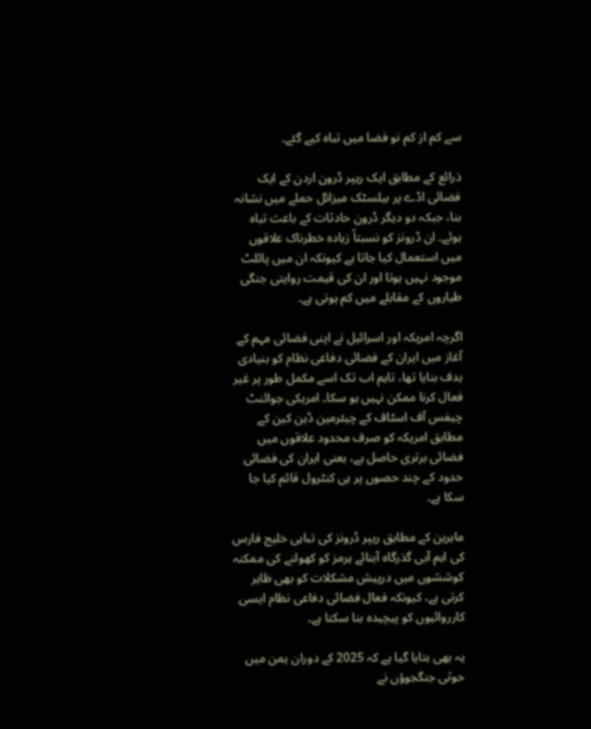سے کم از کم نو فضا میں تباہ کیے گئے۔

ذرائع کے مطابق ایک ریپر ڈرون اردن کے ایک فضائی اڈے پر بیلسٹک میزائل حملے میں نشانہ بنا، جبکہ دو دیگر ڈرون حادثات کے باعث تباہ ہوئے۔ ان ڈرونز کو نسبتاً زیادہ خطرناک علاقوں میں استعمال کیا جاتا ہے کیونکہ ان میں پائلٹ موجود نہیں ہوتا اور ان کی قیمت روایتی جنگی طیاروں کے مقابلے میں کم ہوتی ہے۔

اگرچہ امریکہ اور اسرائیل نے اپنی فضائی مہم کے آغاز میں ایران کے فضائی دفاعی نظام کو بنیادی ہدف بنایا تھا، تاہم اب تک اسے مکمل طور پر غیر فعال کرنا ممکن نہیں ہو سکا۔ امریکی جوائنٹ چیفس آف اسٹاف کے چیئرمین ڈین کین کے مطابق امریکہ کو صرف محدود علاقوں میں فضائی برتری حاصل ہے، یعنی ایران کی فضائی حدود کے چند حصوں پر ہی کنٹرول قائم کیا جا سکا ہے۔

ماہرین کے مطابق ریپر ڈرونز کی تباہی خلیج فارس کی اہم آبی گذرگاہ آبنائے ہرمز کو کھولنے کی ممکنہ کوششوں میں درپیش مشکلات کو بھی ظاہر کرتی ہے، کیونکہ فعال فضائی دفاعی نظام ایسی کارروائیوں کو پیچیدہ بنا سکتا ہے۔

یہ بھی بتایا گیا ہے کہ 2025 کے دوران یمن میں حوثی جنگجوؤں نے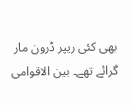بھی کئی ریپر ڈرون مار گرائے تھے۔ بین الاقوامی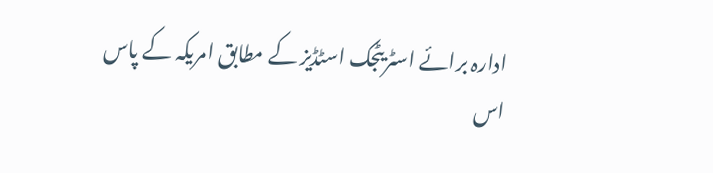ادارہ برائے اسٹریٹجک اسٹڈیز کے مطابق امریکہ کے پاس اس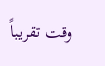وقت تقریباً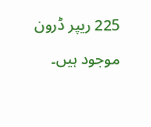225 ریپر ڈرون موجود ہیں۔